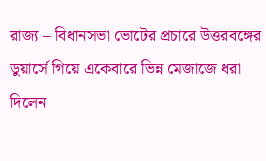রাজ্য – বিধানসভা ভোটের প্রচারে উত্তরবঙ্গের ডুয়ার্সে গিয়ে একেবারে ভিন্ন মেজাজে ধরা দিলেন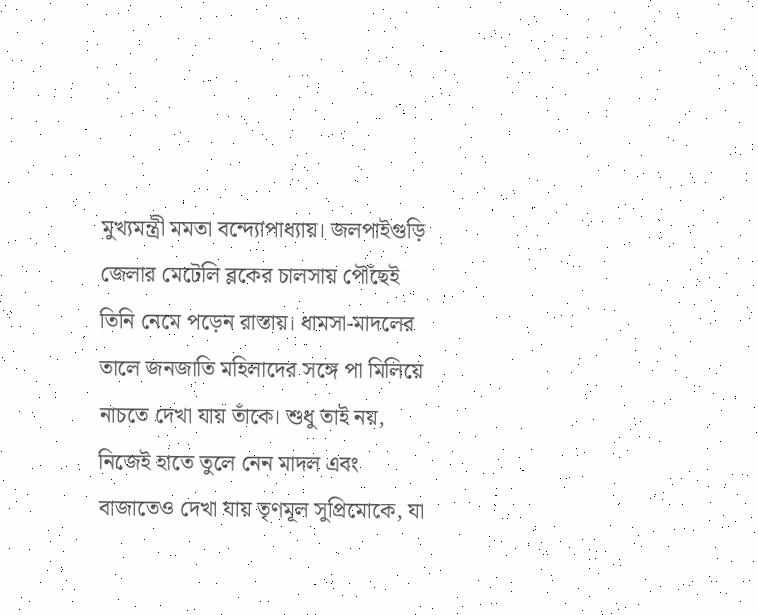মুখ্যমন্ত্রী মমতা বন্দ্যোপাধ্যায়। জলপাইগুড়ি জেলার মেটেলি ব্লকের চালসায় পৌঁছেই তিনি নেমে পড়েন রাস্তায়। ধামসা-মাদলের তালে জনজাতি মহিলাদের সঙ্গে পা মিলিয়ে নাচতে দেখা যায় তাঁকে। শুধু তাই নয়, নিজেই হাতে তুলে নেন মাদল এবং বাজাতেও দেখা যায় তৃণমূল সুপ্রিমোকে, যা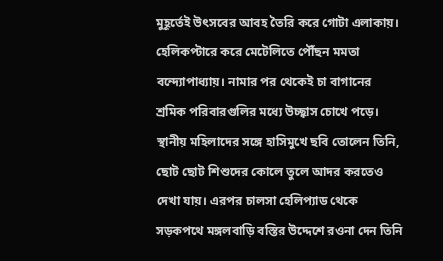মুহূর্তেই উৎসবের আবহ তৈরি করে গোটা এলাকায়।
হেলিকপ্টারে করে মেটেলিতে পৌঁছন মমতা বন্দ্যোপাধ্যায়। নামার পর থেকেই চা বাগানের শ্রমিক পরিবারগুলির মধ্যে উচ্ছ্বাস চোখে পড়ে। স্থানীয় মহিলাদের সঙ্গে হাসিমুখে ছবি তোলেন তিনি, ছোট ছোট শিশুদের কোলে তুলে আদর করতেও দেখা যায়। এরপর চালসা হেলিপ্যাড থেকে সড়কপথে মঙ্গলবাড়ি বস্তির উদ্দেশে রওনা দেন তিনি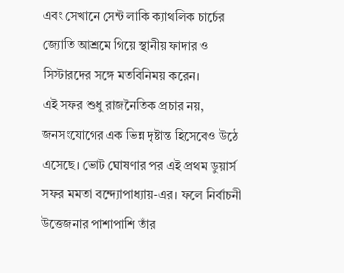এবং সেখানে সেন্ট লাকি ক্যাথলিক চার্চের জ্যোতি আশ্রমে গিয়ে স্থানীয় ফাদার ও সিস্টারদের সঙ্গে মতবিনিময় করেন।
এই সফর শুধু রাজনৈতিক প্রচার নয়, জনসংযোগের এক ভিন্ন দৃষ্টান্ত হিসেবেও উঠে এসেছে। ভোট ঘোষণার পর এই প্রথম ডুয়ার্স সফর মমতা বন্দ্যোপাধ্যায়-এর। ফলে নির্বাচনী উত্তেজনার পাশাপাশি তাঁর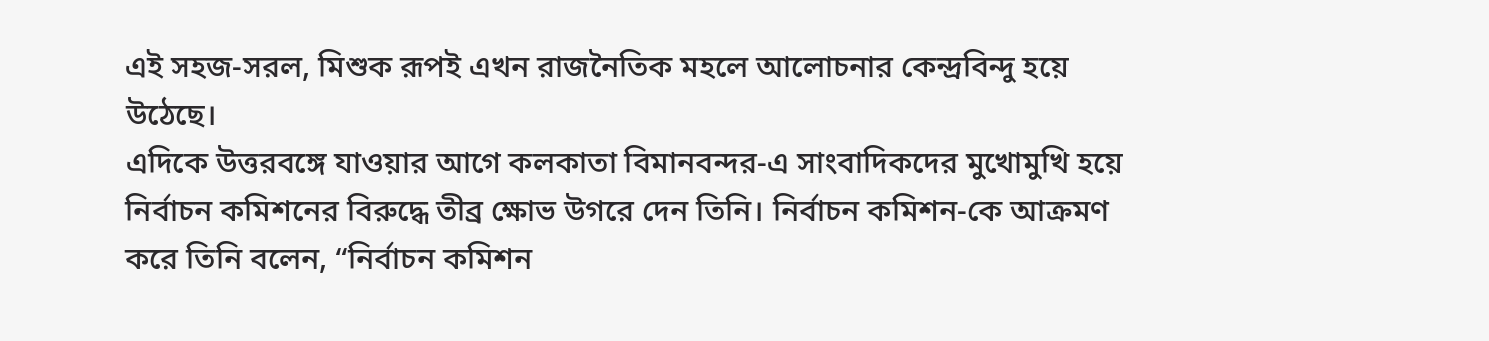এই সহজ-সরল, মিশুক রূপই এখন রাজনৈতিক মহলে আলোচনার কেন্দ্রবিন্দু হয়ে উঠেছে।
এদিকে উত্তরবঙ্গে যাওয়ার আগে কলকাতা বিমানবন্দর-এ সাংবাদিকদের মুখোমুখি হয়ে নির্বাচন কমিশনের বিরুদ্ধে তীব্র ক্ষোভ উগরে দেন তিনি। নির্বাচন কমিশন-কে আক্রমণ করে তিনি বলেন, “নির্বাচন কমিশন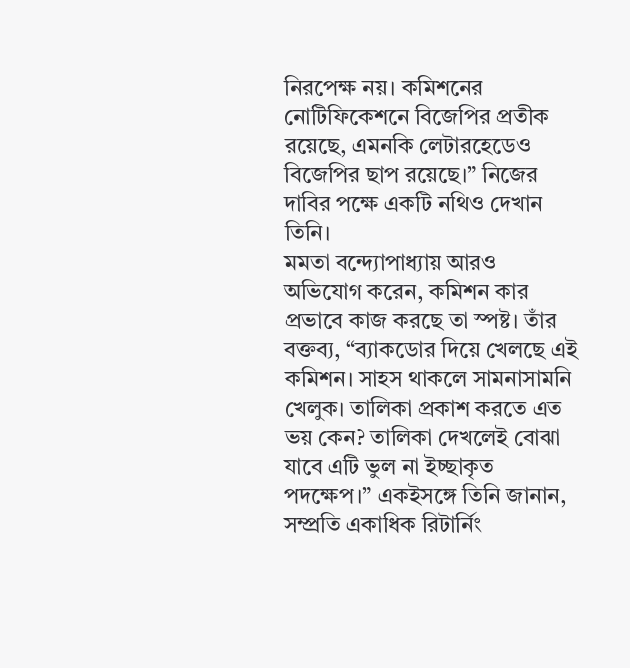নিরপেক্ষ নয়। কমিশনের নোটিফিকেশনে বিজেপির প্রতীক রয়েছে, এমনকি লেটারহেডেও বিজেপির ছাপ রয়েছে।” নিজের দাবির পক্ষে একটি নথিও দেখান তিনি।
মমতা বন্দ্যোপাধ্যায় আরও অভিযোগ করেন, কমিশন কার প্রভাবে কাজ করছে তা স্পষ্ট। তাঁর বক্তব্য, “ব্যাকডোর দিয়ে খেলছে এই কমিশন। সাহস থাকলে সামনাসামনি খেলুক। তালিকা প্রকাশ করতে এত ভয় কেন? তালিকা দেখলেই বোঝা যাবে এটি ভুল না ইচ্ছাকৃত পদক্ষেপ।” একইসঙ্গে তিনি জানান, সম্প্রতি একাধিক রিটার্নিং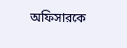অফিসারকে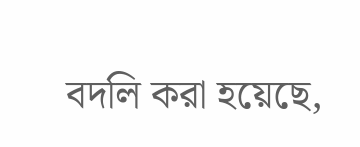বদলি করা হয়েছে,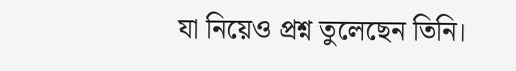যা নিয়েও প্রশ্ন তুলেছেন তিনি।